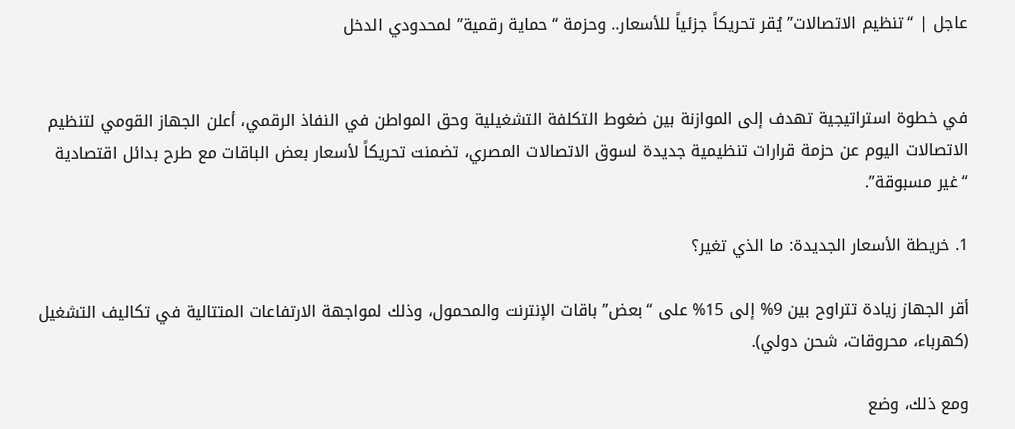عاجل | “تنظيم الاتصالات” يُقر تحريكاً جزئياً للأسعار.. وحزمة “حماية رقمية” لمحدودي الدخل


في خطوة استراتيجية تهدف إلى الموازنة بين ضغوط التكلفة التشغيلية وحق المواطن في النفاذ الرقمي، أعلن الجهاز القومي لتنظيم الاتصالات اليوم عن حزمة قرارات تنظيمية جديدة لسوق الاتصالات المصري، تضمنت تحريكاً لأسعار بعض الباقات مع طرح بدائل اقتصادية “غير مسبوقة”.

1. خريطة الأسعار الجديدة: ما الذي تغير؟

أقر الجهاز زيادة تتراوح بين 9% إلى 15% على “بعض” باقات الإنترنت والمحمول، وذلك لمواجهة الارتفاعات المتتالية في تكاليف التشغيل (كهرباء، محروقات، شحن دولي).

ومع ذلك، وضع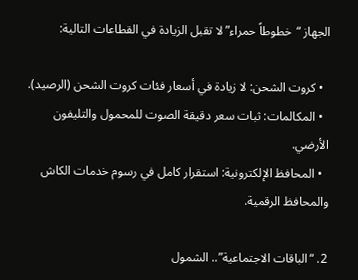الجهاز “خطوطاً حمراء” لا تقبل الزيادة في القطاعات التالية:

  • كروت الشحن: لا زيادة في أسعار فئات كروت الشحن (الرصيد).
  • المكالمات: ثبات سعر دقيقة الصوت للمحمول والتليفون الأرضي.
  • المحافظ الإلكترونية: استقرار كامل في رسوم خدمات الكاش والمحافظ الرقمية.

2. “الباقات الاجتماعية”.. الشمول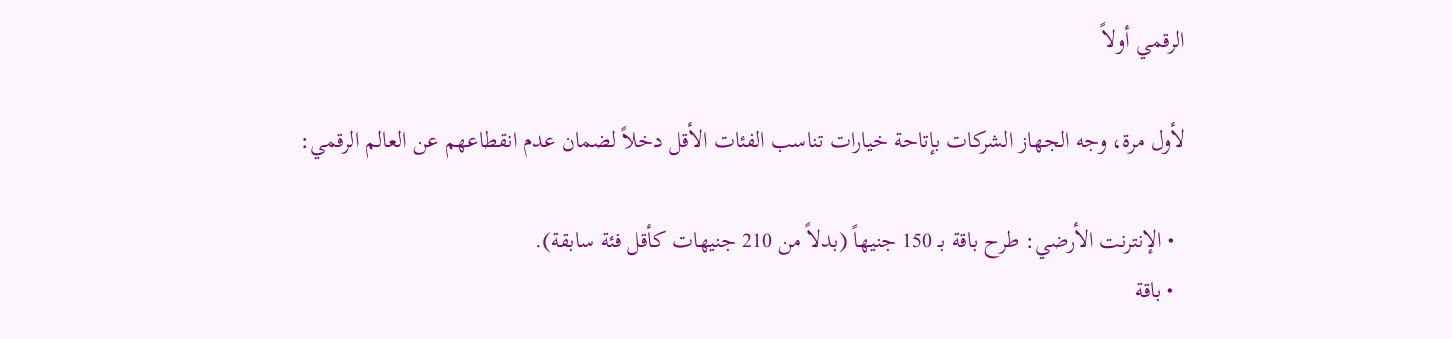الرقمي أولاً

لأول مرة، وجه الجهاز الشركات بإتاحة خيارات تناسب الفئات الأقل دخلاً لضمان عدم انقطاعهم عن العالم الرقمي:

  • الإنترنت الأرضي: طرح باقة بـ 150 جنيهاً (بدلاً من 210 جنيهات كأقل فئة سابقة).
  • باقة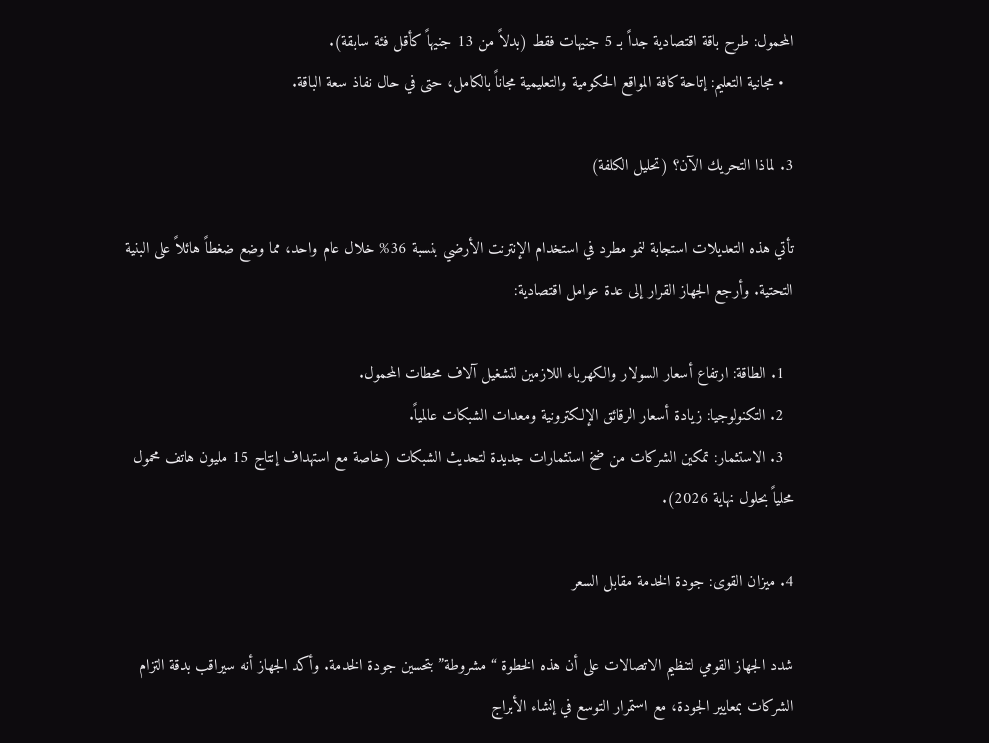المحمول: طرح باقة اقتصادية جداً بـ 5 جنيهات فقط (بدلاً من 13 جنيهاً كأقل فئة سابقة).
  • مجانية التعليم: إتاحة كافة المواقع الحكومية والتعليمية مجاناً بالكامل، حتى في حال نفاذ سعة الباقة.

3. لماذا التحريك الآن؟ (تحليل الكلفة)

تأتي هذه التعديلات استجابة لنمو مطرد في استخدام الإنترنت الأرضي بنسبة 36% خلال عام واحد، مما وضع ضغطاً هائلاً على البنية التحتية. وأرجع الجهاز القرار إلى عدة عوامل اقتصادية:

  1. الطاقة: ارتفاع أسعار السولار والكهرباء اللازمين لتشغيل آلاف محطات المحمول.
  2. التكنولوجيا: زيادة أسعار الرقائق الإلكترونية ومعدات الشبكات عالمياً.
  3. الاستثمار: تمكين الشركات من ضخ استثمارات جديدة لتحديث الشبكات (خاصة مع استهداف إنتاج 15 مليون هاتف محمول محلياً بحلول نهاية 2026).

4. ميزان القوى: جودة الخدمة مقابل السعر

شدد الجهاز القومي لتنظيم الاتصالات على أن هذه الخطوة “مشروطة” بتحسين جودة الخدمة. وأكد الجهاز أنه سيراقب بدقة التزام الشركات بمعايير الجودة، مع استمرار التوسع في إنشاء الأبراج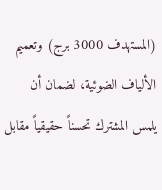(المستهدف 3000 برج) وتعميم الألياف الضوئية، لضمان أن يلمس المشترك تحسناً حقيقياً مقابل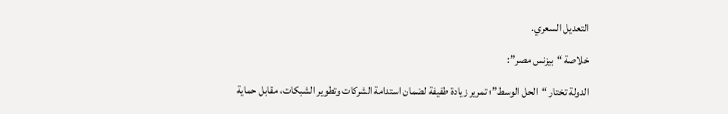التعديل السعري.

خلاصة “بيزنس مصر”:

الدولة تختار “الحل الوسط”؛ تمرير زيادة طفيفة لضمان استدامة الشركات وتطوير الشبكات، مقابل حماية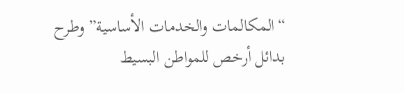“المكالمات والخدمات الأساسية” وطرح بدائل أرخص للمواطن البسيط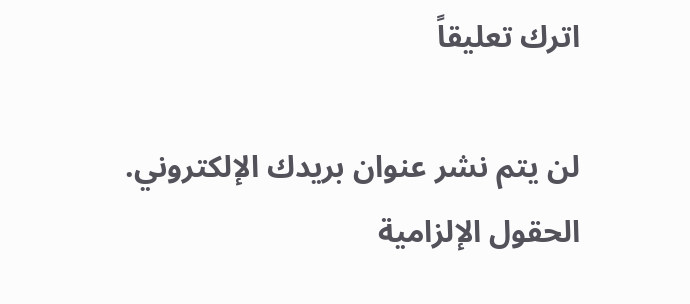اترك تعليقاً

لن يتم نشر عنوان بريدك الإلكتروني. الحقول الإلزامية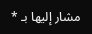مشار إليها بـ *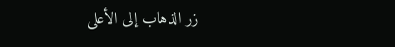زر الذهاب إلى الأعلى